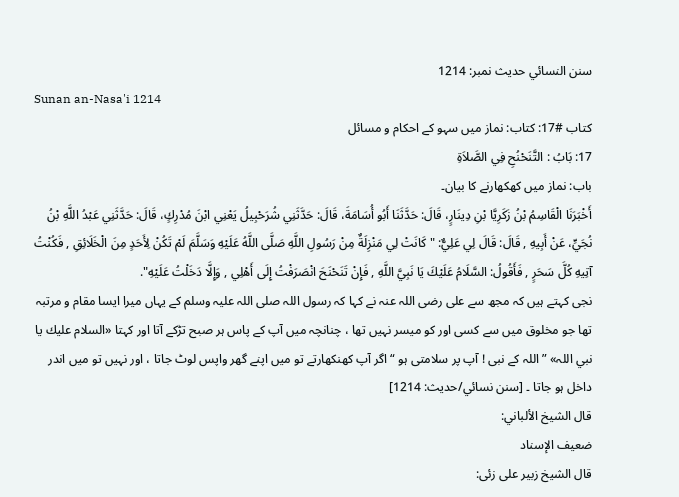سنن النسائي حدیث نمبر: 1214
Sunan an-Nasa'i 1214
کتاب #17: کتاب: نماز میں سہو کے احکام و مسائل
17: بَابُ : التَّنَحْنُحِ فِي الصَّلاَةِ
باب: نماز میں کھکھارنے کا بیان۔
أَخْبَرَنَا الْقَاسِمُ بْنُ زَكَرِيَّا بْنِ دِينَارٍ، قَالَ: حَدَّثَنَا أَبُو أُسَامَةَ، قَالَ: حَدَّثَنِي شُرَحْبِيلُ يَعْنِي ابْنَ مُدْرِكٍ، قَالَ: حَدَّثَنِي عَبْدُ اللَّهِ بْنُ نُجَيٍّ، عَنْ أَبِيهِ , قَالَ: قَالَ لِي عَلِيٌّ: " كَانَتْ لِي مَنْزِلَةٌ مِنْ رَسُولِ اللَّهِ صَلَّى اللَّهُ عَلَيْهِ وَسَلَّمَ لَمْ تَكُنْ لِأَحَدٍ مِنَ الْخَلَائِقِ , فَكُنْتُ آتِيهِ كُلَّ سَحَرٍ , فَأَقُولُ: السَّلَامُ عَلَيْكَ يَا نَبِيَّ اللَّهِ , فَإِنْ تَنَحْنَحَ انْصَرَفْتُ إِلَى أَهْلِي , وَإِلَّا دَخَلْتُ عَلَيْهِ".
نجی کہتے ہیں کہ مجھ سے علی رضی اللہ عنہ نے کہا کہ رسول اللہ صلی اللہ علیہ وسلم کے یہاں میرا ایسا مقام و مرتبہ تھا جو مخلوق میں سے کسی اور کو میسر نہیں تھا ، چنانچہ میں آپ کے پاس ہر صبح تڑکے آتا اور کہتا «السلام عليك يا نبي اللہ» ” اللہ کے نبی ! آپ پر سلامتی ہو “ اگر آپ کھنکھارتے تو میں اپنے گھر واپس لوٹ جاتا ، اور نہیں تو میں اندر داخل ہو جاتا ۔ [سنن نسائي/حدیث: 1214]
قال الشيخ الألباني:
ضعيف الإسناد
قال الشيخ زبیر علی زئی: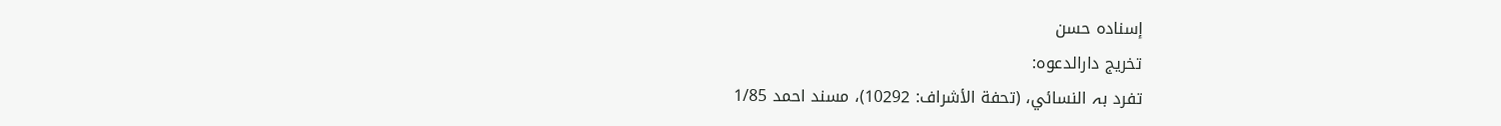إسناده حسن
تخریج دارالدعوہ:
تفرد بہ النسائي، (تحفة الأشراف: 10292)، مسند احمد 1/85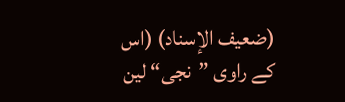(ضعیف الإسناد) (اس کے راوی ”نجی“ لین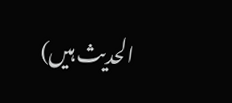الحدیث ہیں)